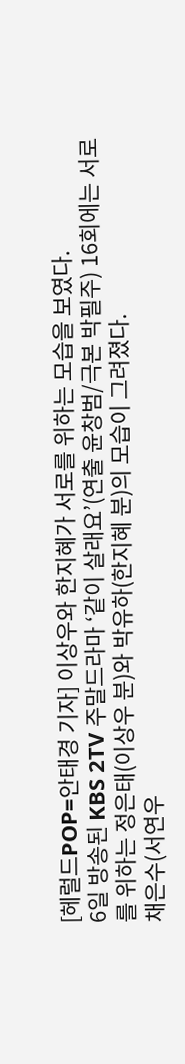[헤럴드POP=안태경 기자] 이상우와 한지혜가 서로를 위하는 모습을 보였다.
6일 방송된 KBS 2TV 주말드라마 ‘같이 살래요’(연출 윤창범/극본 박필주) 16회에는 서로를 위하는 정은태(이상우 분)와 박유하(한지혜 분)의 모습이 그려졌다.
채은수(서연우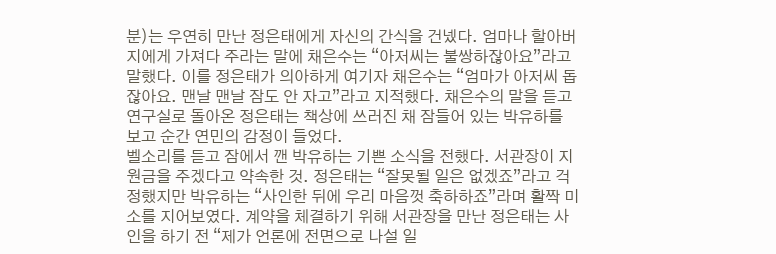분)는 우연히 만난 정은태에게 자신의 간식을 건넸다. 엄마나 할아버지에게 가져다 주라는 말에 채은수는 “아저씨는 불쌍하잖아요”라고 말했다. 이를 정은태가 의아하게 여기자 채은수는 “엄마가 아저씨 돕잖아요. 맨날 맨날 잠도 안 자고”라고 지적했다. 채은수의 말을 듣고 연구실로 돌아온 정은태는 책상에 쓰러진 채 잠들어 있는 박유하를 보고 순간 연민의 감정이 들었다.
벨소리를 듣고 잠에서 깬 박유하는 기쁜 소식을 전했다. 서관장이 지원금을 주겠다고 약속한 것. 정은태는 “잘못될 일은 없겠죠”라고 걱정했지만 박유하는 “사인한 뒤에 우리 마음껏 축하하죠”라며 활짝 미소를 지어보였다. 계약을 체결하기 위해 서관장을 만난 정은태는 사인을 하기 전 “제가 언론에 전면으로 나설 일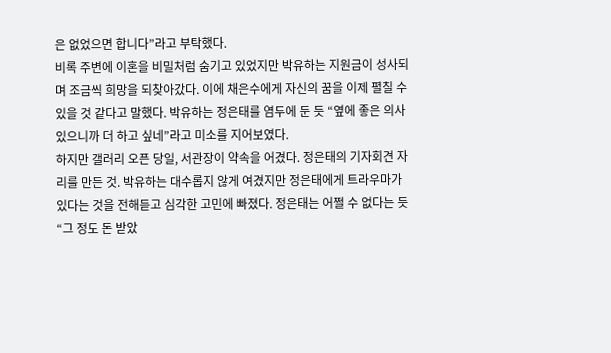은 없었으면 합니다”라고 부탁했다.
비록 주변에 이혼을 비밀처럼 숨기고 있었지만 박유하는 지원금이 성사되며 조금씩 희망을 되찾아갔다. 이에 채은수에게 자신의 꿈을 이제 펼칠 수 있을 것 같다고 말했다. 박유하는 정은태를 염두에 둔 듯 “옆에 좋은 의사 있으니까 더 하고 싶네”라고 미소를 지어보였다.
하지만 갤러리 오픈 당일, 서관장이 약속을 어겼다. 정은태의 기자회견 자리를 만든 것. 박유하는 대수롭지 않게 여겼지만 정은태에게 트라우마가 있다는 것을 전해듣고 심각한 고민에 빠졌다. 정은태는 어쩔 수 없다는 듯 “그 정도 돈 받았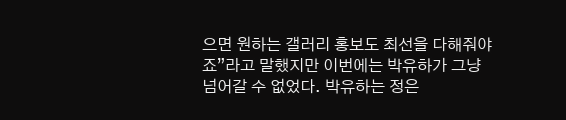으면 원하는 갤러리 홍보도 최선을 다해줘야죠”라고 말했지만 이번에는 박유하가 그냥 넘어갈 수 없었다. 박유하는 정은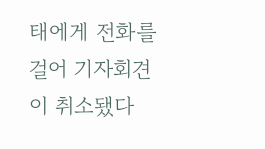태에게 전화를 걸어 기자회견이 취소됐다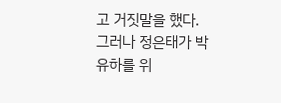고 거짓말을 했다. 그러나 정은태가 박유하를 위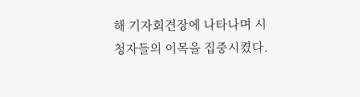해 기자회견장에 나타나며 시청자들의 이목을 집중시켰다.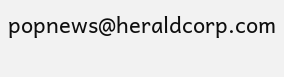popnews@heraldcorp.com